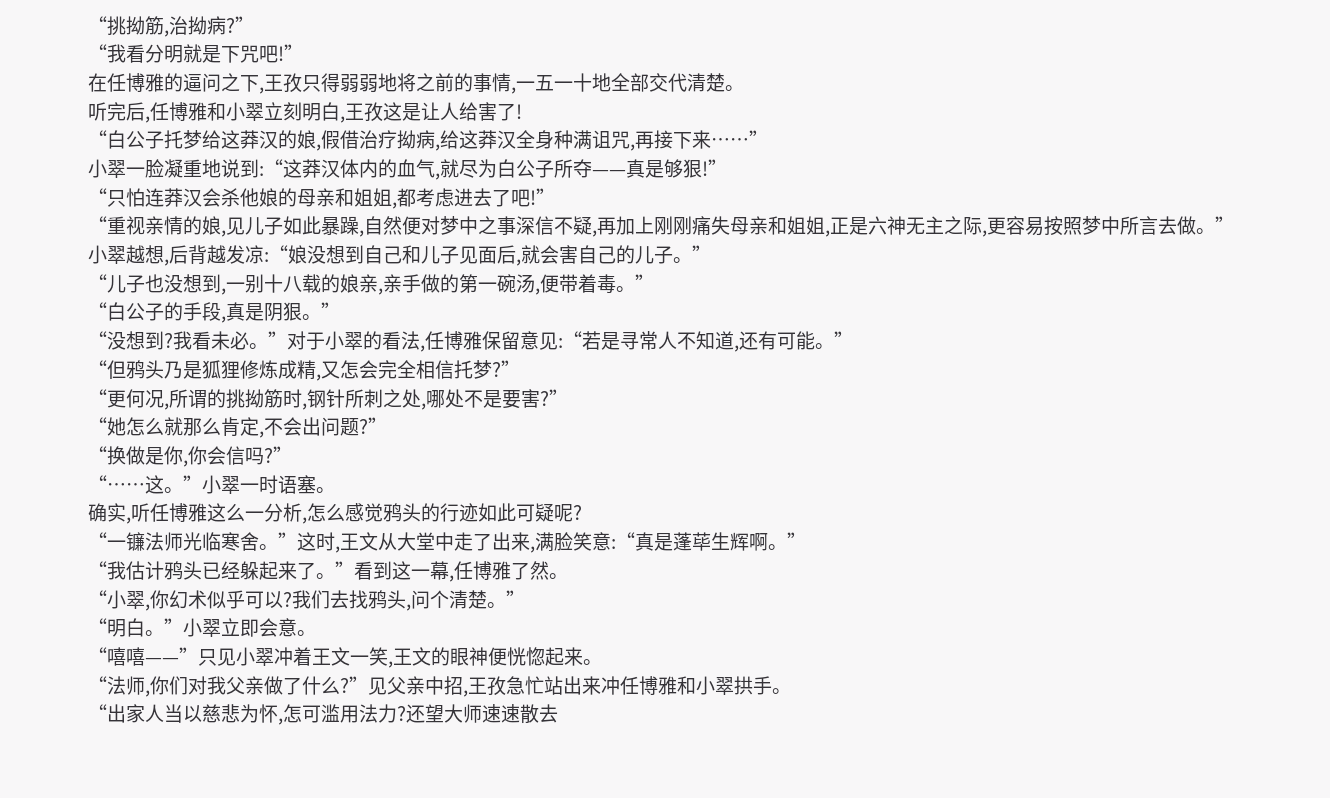“挑拗筋,治拗病?”
“我看分明就是下咒吧!”
在任博雅的逼问之下,王孜只得弱弱地将之前的事情,一五一十地全部交代清楚。
听完后,任博雅和小翠立刻明白,王孜这是让人给害了!
“白公子托梦给这莽汉的娘,假借治疗拗病,给这莽汉全身种满诅咒,再接下来……”
小翠一脸凝重地说到:“这莽汉体内的血气,就尽为白公子所夺——真是够狠!”
“只怕连莽汉会杀他娘的母亲和姐姐,都考虑进去了吧!”
“重视亲情的娘,见儿子如此暴躁,自然便对梦中之事深信不疑,再加上刚刚痛失母亲和姐姐,正是六神无主之际,更容易按照梦中所言去做。”
小翠越想,后背越发凉:“娘没想到自己和儿子见面后,就会害自己的儿子。”
“儿子也没想到,一别十八载的娘亲,亲手做的第一碗汤,便带着毒。”
“白公子的手段,真是阴狠。”
“没想到?我看未必。”对于小翠的看法,任博雅保留意见:“若是寻常人不知道,还有可能。”
“但鸦头乃是狐狸修炼成精,又怎会完全相信托梦?”
“更何况,所谓的挑拗筋时,钢针所刺之处,哪处不是要害?”
“她怎么就那么肯定,不会出问题?”
“换做是你,你会信吗?”
“……这。”小翠一时语塞。
确实,听任博雅这么一分析,怎么感觉鸦头的行迹如此可疑呢?
“一镰法师光临寒舍。”这时,王文从大堂中走了出来,满脸笑意:“真是蓬荜生辉啊。”
“我估计鸦头已经躲起来了。”看到这一幕,任博雅了然。
“小翠,你幻术似乎可以?我们去找鸦头,问个清楚。”
“明白。”小翠立即会意。
“嘻嘻——”只见小翠冲着王文一笑,王文的眼神便恍惚起来。
“法师,你们对我父亲做了什么?”见父亲中招,王孜急忙站出来冲任博雅和小翠拱手。
“出家人当以慈悲为怀,怎可滥用法力?还望大师速速散去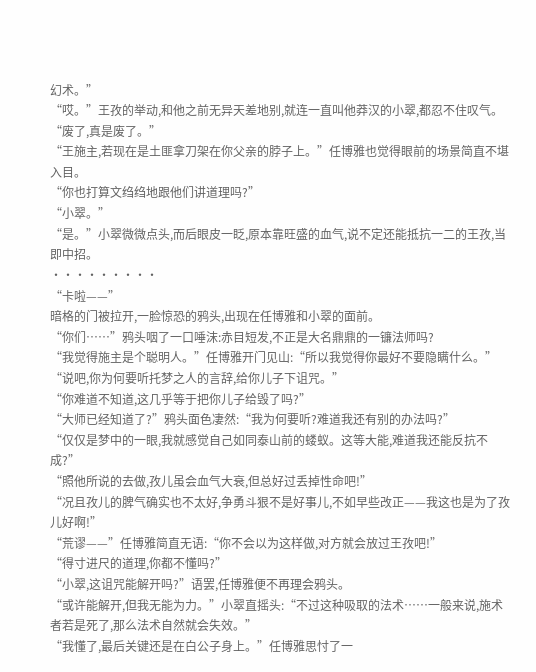幻术。”
“哎。”王孜的举动,和他之前无异天差地别,就连一直叫他莽汉的小翠,都忍不住叹气。
“废了,真是废了。”
“王施主,若现在是土匪拿刀架在你父亲的脖子上。”任博雅也觉得眼前的场景简直不堪入目。
“你也打算文绉绉地跟他们讲道理吗?”
“小翠。”
“是。”小翠微微点头,而后眼皮一眨,原本靠旺盛的血气,说不定还能抵抗一二的王孜,当即中招。
·········
“卡啦——”
暗格的门被拉开,一脸惊恐的鸦头,出现在任博雅和小翠的面前。
“你们……”鸦头咽了一口唾沫:赤目短发,不正是大名鼎鼎的一镰法师吗?
“我觉得施主是个聪明人。”任博雅开门见山:“所以我觉得你最好不要隐瞒什么。”
“说吧,你为何要听托梦之人的言辞,给你儿子下诅咒。”
“你难道不知道,这几乎等于把你儿子给毁了吗?”
“大师已经知道了?”鸦头面色凄然:“我为何要听?难道我还有别的办法吗?”
“仅仅是梦中的一眼,我就感觉自己如同泰山前的蝼蚁。这等大能,难道我还能反抗不成?”
“照他所说的去做,孜儿虽会血气大衰,但总好过丢掉性命吧!”
“况且孜儿的脾气确实也不太好,争勇斗狠不是好事儿,不如早些改正——我这也是为了孜儿好啊!”
“荒谬——”任博雅简直无语:“你不会以为这样做,对方就会放过王孜吧!”
“得寸进尺的道理,你都不懂吗?”
“小翠,这诅咒能解开吗?”语罢,任博雅便不再理会鸦头。
“或许能解开,但我无能为力。”小翠直摇头:“不过这种吸取的法术……一般来说,施术者若是死了,那么法术自然就会失效。”
“我懂了,最后关键还是在白公子身上。”任博雅思忖了一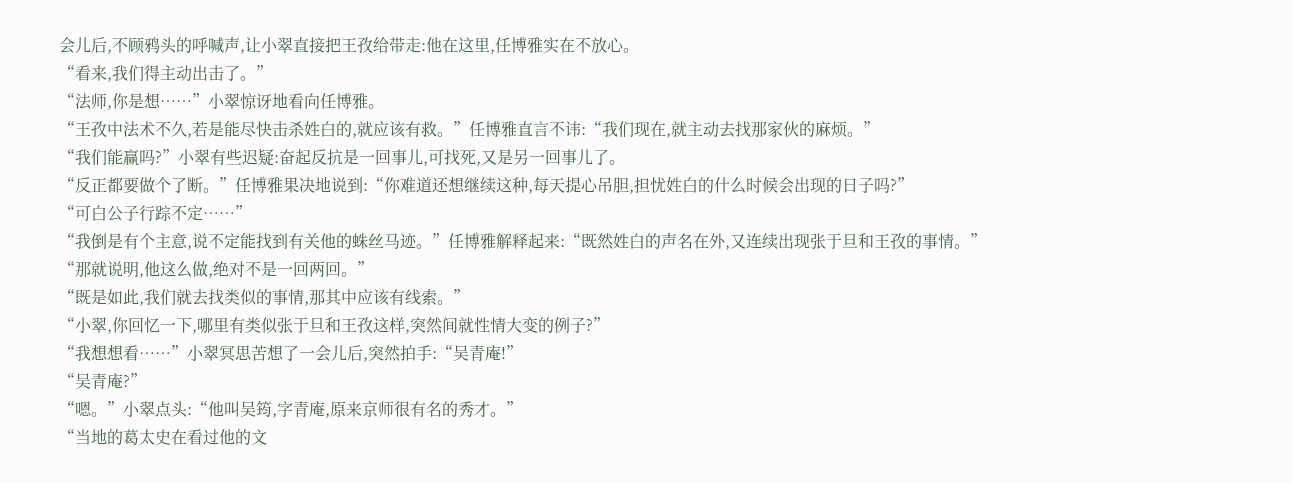会儿后,不顾鸦头的呼喊声,让小翠直接把王孜给带走:他在这里,任博雅实在不放心。
“看来,我们得主动出击了。”
“法师,你是想……”小翠惊讶地看向任博雅。
“王孜中法术不久,若是能尽快击杀姓白的,就应该有救。”任博雅直言不讳:“我们现在,就主动去找那家伙的麻烦。”
“我们能赢吗?”小翠有些迟疑:奋起反抗是一回事儿,可找死,又是另一回事儿了。
“反正都要做个了断。”任博雅果决地说到:“你难道还想继续这种,每天提心吊胆,担忧姓白的什么时候会出现的日子吗?”
“可白公子行踪不定……”
“我倒是有个主意,说不定能找到有关他的蛛丝马迹。”任博雅解释起来:“既然姓白的声名在外,又连续出现张于旦和王孜的事情。”
“那就说明,他这么做,绝对不是一回两回。”
“既是如此,我们就去找类似的事情,那其中应该有线索。”
“小翠,你回忆一下,哪里有类似张于旦和王孜这样,突然间就性情大变的例子?”
“我想想看……”小翠冥思苦想了一会儿后,突然拍手:“吴青庵!”
“吴青庵?”
“嗯。”小翠点头:“他叫吴筠,字青庵,原来京师很有名的秀才。”
“当地的葛太史在看过他的文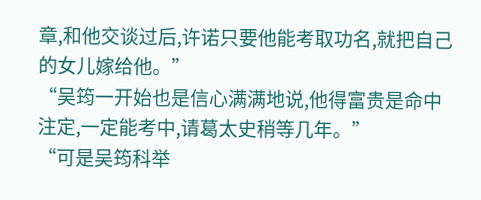章,和他交谈过后,许诺只要他能考取功名,就把自己的女儿嫁给他。”
“吴筠一开始也是信心满满地说,他得富贵是命中注定,一定能考中,请葛太史稍等几年。”
“可是吴筠科举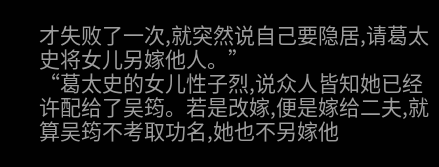才失败了一次,就突然说自己要隐居,请葛太史将女儿另嫁他人。”
“葛太史的女儿性子烈,说众人皆知她已经许配给了吴筠。若是改嫁,便是嫁给二夫,就算吴筠不考取功名,她也不另嫁他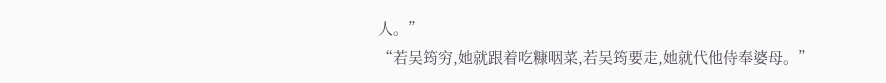人。”
“若吴筠穷,她就跟着吃糠咽菜,若吴筠要走,她就代他侍奉婆母。”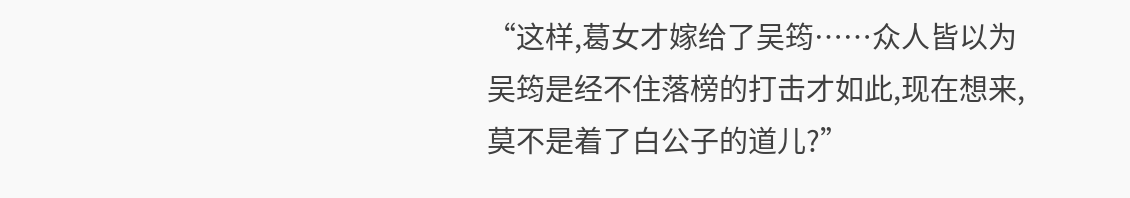“这样,葛女才嫁给了吴筠……众人皆以为吴筠是经不住落榜的打击才如此,现在想来,莫不是着了白公子的道儿?”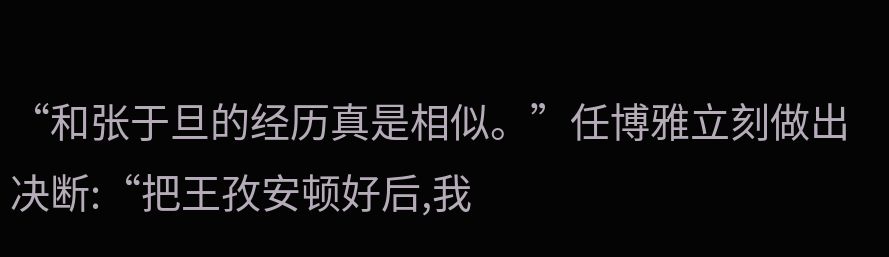“和张于旦的经历真是相似。”任博雅立刻做出决断:“把王孜安顿好后,我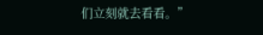们立刻就去看看。”